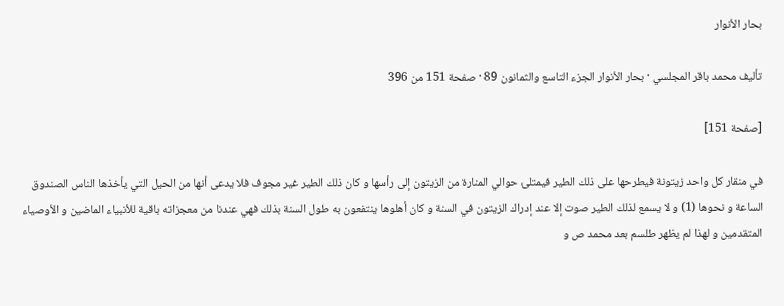بحار الأنوار

تأليف محمد باقر المجلسي · بحار الأنوار الجزء التاسع والثمانون 89 · صفحة 151 من 396

[صفحة 151]

في منقار كل واحد زيتونة فيطرحها على ذلك الطير فيمتلئ حوالي المنارة من الزيتون إلى رأسها و كان ذلك الطير غير مجوف فلا يدعى أنها من الحيل التي يأخذها الناس الصندوق الساعة و نحوها (1) و لا يسمع لذلك الطير صوت إلا عند إدراك الزيتون في السنة و كان أهلوها ينتفعون به طول السنة بذلك فهي عندنا من معجزاته باقية للأنبياء الماضين و الأوصياء المتقدمين و لهذا لم يظهر طلسم بعد محمد ص و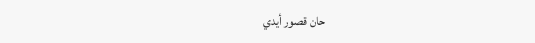حان قصور أيدي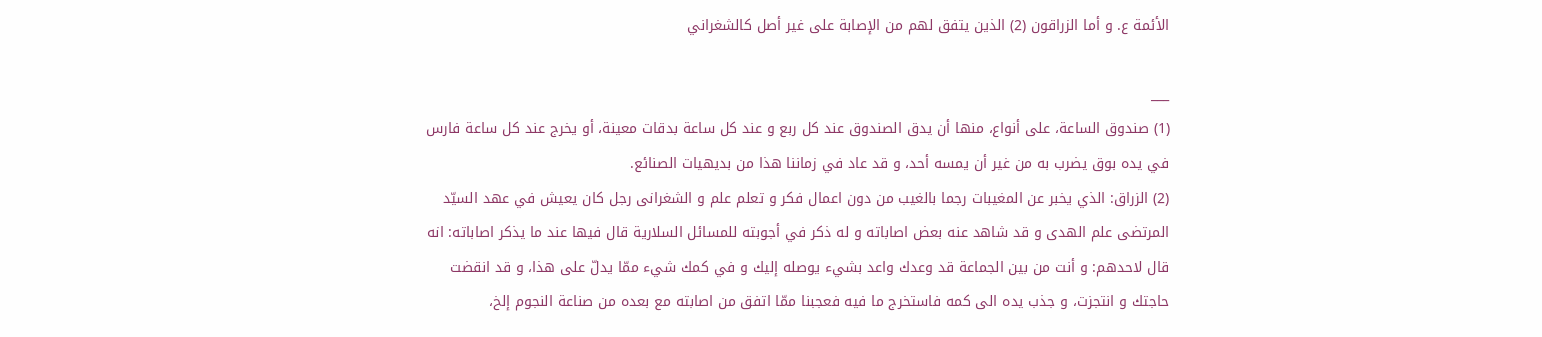الأئمة ع. و أما الزراقون (2) الذين يتفق لهم من الإصابة على غير أصل كالشغراني

___
(1) صندوق الساعة، على أنواع، منها أن يدق الصندوق عند كل ربع و عند كل ساعة بدقات معينة، أو يخرج عند كل ساعة فارس في يده بوق يضرب به من غير أن يمسه أحد، و قد عاد في زماننا هذا من بديهيات الصنائع.
(2) الزراق: الذي يخبر عن المغيبات رجما بالغيب من دون اعمال فكر و تعلم علم و الشغرانى رجل كان يعيش في عهد السيّد المرتضى علم الهدى و قد شاهد عنه بعض اصاباته و له ذكر في أجوبته للمسائل السلارية قال فيها عند ما يذكر اصاباته: انه قال لاحدهم: و أنت من بين الجماعة قد وعدك واعد بشيء يوصله إليك و في كمك شيء ممّا يدلّ على هذا، و قد انقضت حاجتك و انتجزت، و جذب يده الى كمه فاستخرج ما فيه فعجبنا ممّا اتفق من اصابته مع بعده من صناعة النجوم إلخ،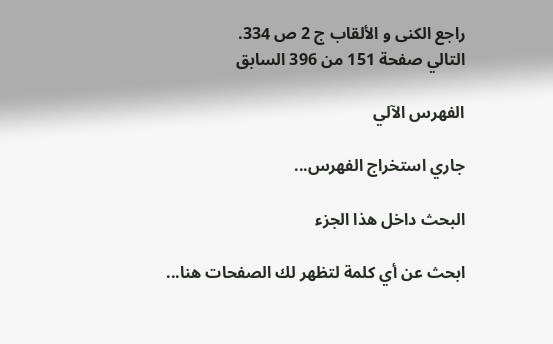راجع الكنى و الألقاب ج 2 ص 334.
التالي صفحة 151 من 396 السابق

الفهرس الآلي

جاري استخراج الفهرس...

البحث داخل هذا الجزء

ابحث عن أي كلمة لتظهر لك الصفحات هنا...